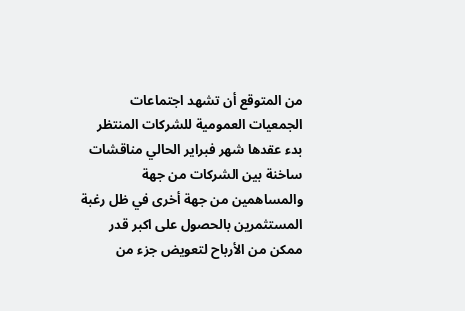من المتوقع أن تشهد اجتماعات الجمعيات العمومية للشركات المنتظر بدء عقدها شهر فبراير الحالي مناقشات ساخنة بين الشركات من جهة والمساهمين من جهة أخرى في ظل رغبة المستثمرين بالحصول على اكبر قدر ممكن من الأرباح لتعويض جزء من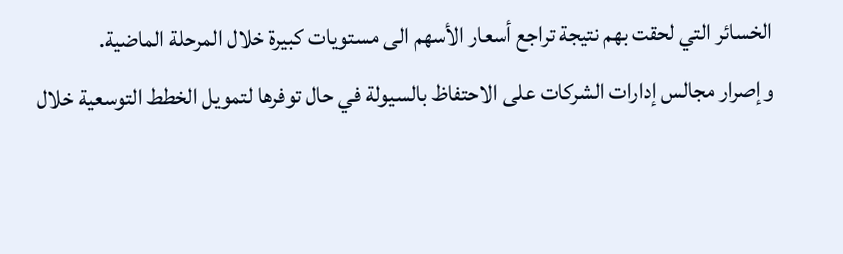الخسائر التي لحقت بهم نتيجة تراجع أسعار الأسهم الى مستويات كبيرة خلال المرحلة الماضية.
وإصرار مجالس إدارات الشركات على الاحتفاظ بالسيولة في حال توفرها لتمويل الخطط التوسعية خلال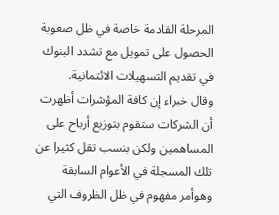المرحلة القادمة خاصة في ظل صعوبة الحصول على تمويل مع تشدد البنوك في تقديم التسهيلات الائتمانية.
وقال خبراء إن كافة المؤشرات أظهرت أن الشركات ستقوم بتوزيع أرباح على المساهمين ولكن بنسب تقل كثيرا عن تلك المسجلة في الأعوام السابقة وهوأمر مفهوم في ظل الظروف التي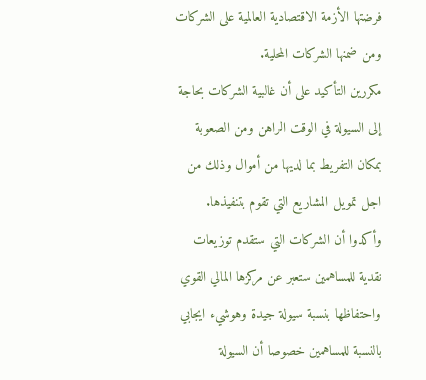فرضتها الأزمة الاقتصادية العالمية على الشركات ومن ضمنها الشركات المحلية.
مكررين التأكيد على أن غالبية الشركات بحاجة إلى السيولة في الوقت الراهن ومن الصعوبة بمكان التفريط بما لديها من أموال وذلك من اجل تمويل المشاريع التي تقوم بتنفيذها.
وأكدوا أن الشركات التي ستقدم توزيعات نقدية للمساهمين ستعبر عن مركزها المالي القوي واحتفاظها بنسبة سيولة جيدة وهوشيء ايجابي بالنسبة للمساهمين خصوصا أن السيولة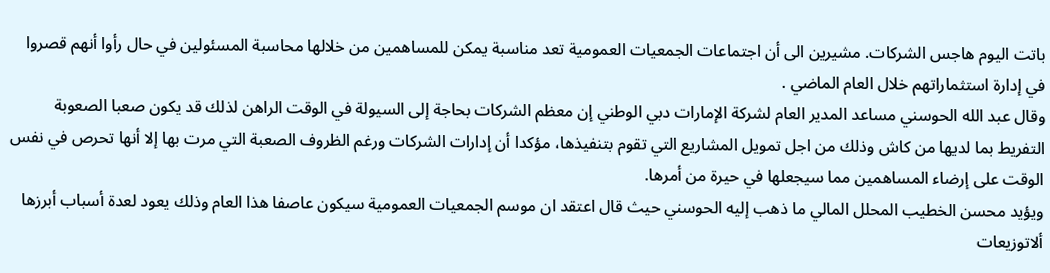باتت اليوم هاجس الشركات. مشيرين الى أن اجتماعات الجمعيات العمومية تعد مناسبة يمكن للمساهمين من خلالها محاسبة المسئولين في حال رأوا أنهم قصروا في إدارة استثماراتهم خلال العام الماضي .
وقال عبد الله الحوسني مساعد المدير العام لشركة الإمارات دبي الوطني إن معظم الشركات بحاجة إلى السيولة في الوقت الراهن لذلك قد يكون صعبا الصعوبة التفريط بما لديها من كاش وذلك من اجل تمويل المشاريع التي تقوم بتنفيذها، مؤكدا أن إدارات الشركات ورغم الظروف الصعبة التي مرت بها إلا أنها تحرص في نفس الوقت على إرضاء المساهمين مما سيجعلها في حيرة من أمرها.
ويؤيد محسن الخطيب المحلل المالي ما ذهب إليه الحوسني حيث قال اعتقد ان موسم الجمعيات العمومية سيكون عاصفا هذا العام وذلك يعود لعدة أسباب أبرزها ألاتوزيعات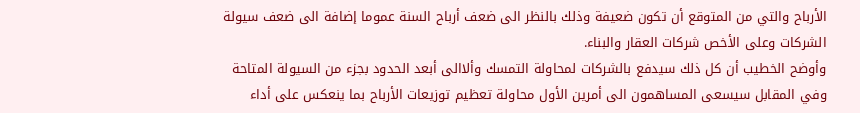الأرباح والتي من المتوقع أن تكون ضعيفة وذلك بالنظر الى ضعف أرباح السنة عموما إضافة الى ضعف سيولة الشركات وعلى الأخص شركات العقار والبناء.
وأوضح الخطيب أن كل ذلك سيدفع بالشركات لمحاولة التمسك وألاالى أبعد الحدود بجزء من السيولة المتاحة وفي المقابل سيسعى المساهمون الى أمرين الأول محاولة تعظيم توزيعات الأرباح بما ينعكس على أداء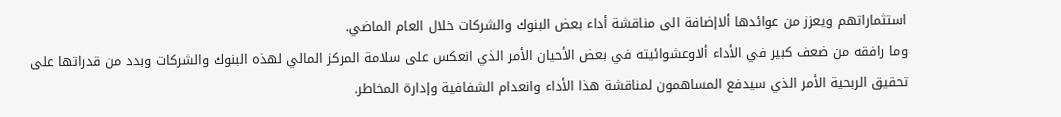استثماراتهم ويعزز من عوائدها ألاإضافة الى مناقشة أداء بعض البنوك والشركات خلال العام الماضي.
وما رافقه من ضعف كبير في الأداء ألاوعشوائيته في بعض الأحيان الأمر الذي انعكس على سلامة المركز المالي لهذه البنوك والشركات وبدد من قدراتها على تحقيق الربحية الأمر الذي سيدفع المساهمون لمناقشة هذا الأداء وانعدام الشفافية وإدارة المخاطر.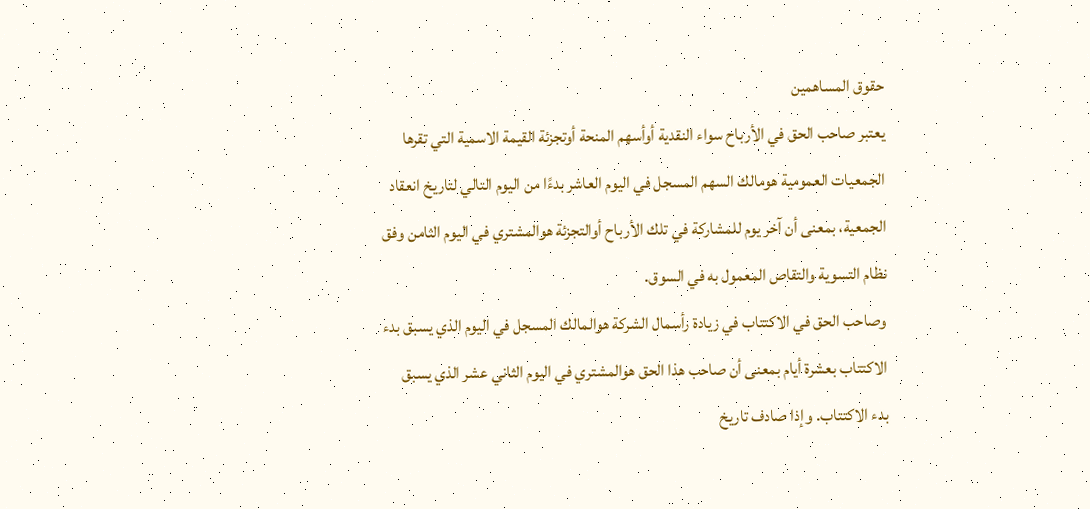حقوق المساهمين
يعتبر صاحب الحق في الأرباح سواء النقدية أوأسهم المنحة أوتجزئة القيمة الاسمية التي تقرها الجمعيات العمومية هومالك السهم المسجل في اليوم العاشر بدءًا من اليوم التالي لتاريخ انعقاد الجمعية، بمعنى أن آخر يوم للمشاركة في تلك الأرباح أوالتجزئة هوالمشتري في اليوم الثامن وفق نظام التسوية والتقاص المعمول به في السوق.
وصاحب الحق في الاكتتاب في زيادة رأسمال الشركة هوالمالك المسجل في اليوم الذي يسبق بدء الاكتتاب بعشرة أيام بمعنى أن صاحب هذا الحق هوالمشتري في اليوم الثاني عشر الذي يسبق بدء الاكتتاب. وإذا صادف تاريخ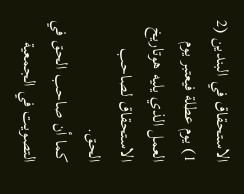الاستحقاق في البندين (2
1) يوم عطلة فيعتبر يوم العمل الذي يليه هوتاريخ الاستحقاق لصاحب الحق.
كما أن صاحب الحق في التصويت في الجمعية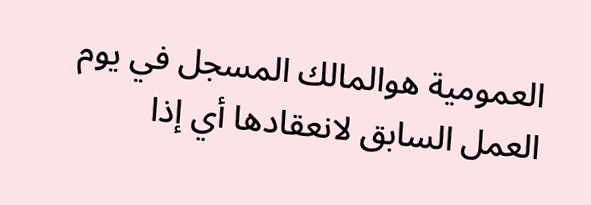العمومية هوالمالك المسجل في يوم العمل السابق لانعقادها أي إذا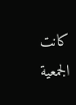كانت الجمعية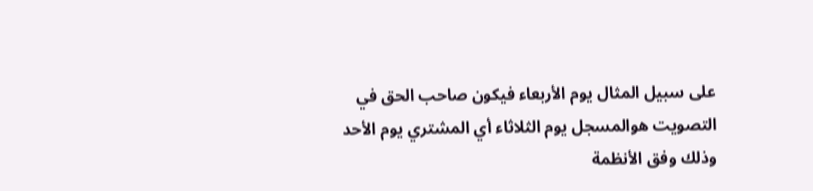على سبيل المثال يوم الأربعاء فيكون صاحب الحق في التصويت هوالمسجل يوم الثلاثاء أي المشتري يوم الأحد وذلك وفق الأنظمة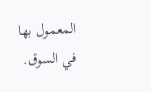المعمول بها في السوق.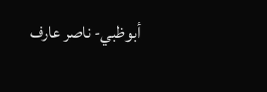أبوظبي- ناصر عارف